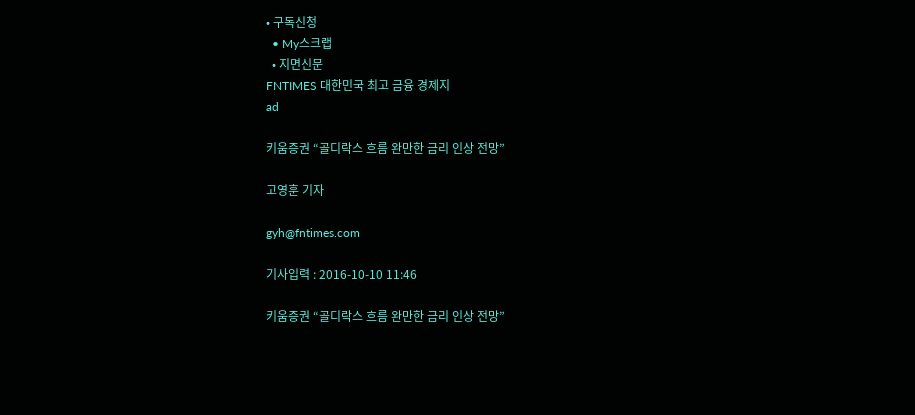• 구독신청
  • My스크랩
  • 지면신문
FNTIMES 대한민국 최고 금융 경제지
ad

키움증권 “골디락스 흐름 완만한 금리 인상 전망”

고영훈 기자

gyh@fntimes.com

기사입력 : 2016-10-10 11:46

키움증권 “골디락스 흐름 완만한 금리 인상 전망”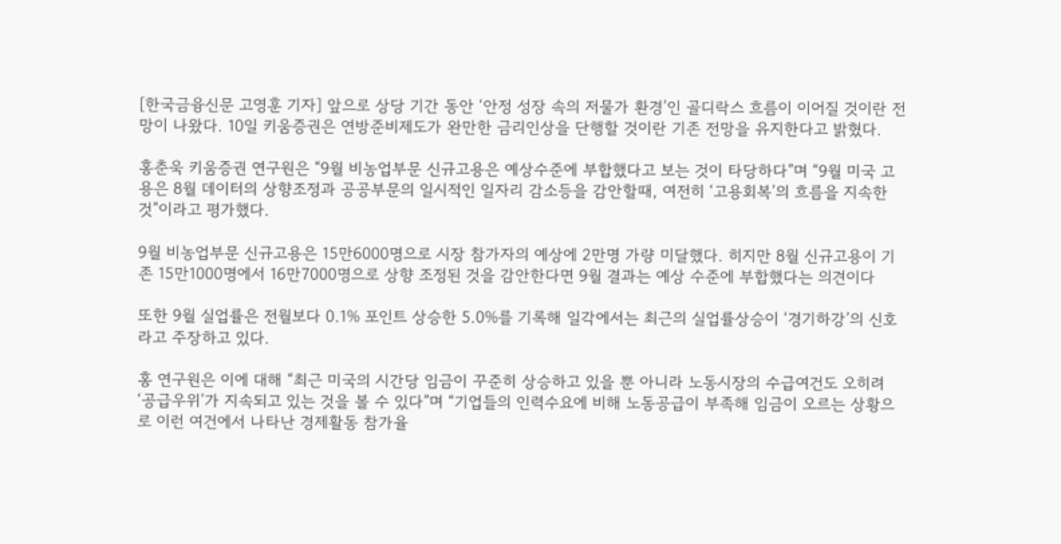[한국금융신문 고영훈 기자] 앞으로 상당 기간 동안 ‘안정 성장 속의 저물가 환경’인 골디락스 흐름이 이어질 것이란 전망이 나왔다. 10일 키움증권은 연방준비제도가 완만한 금리인상을 단행할 것이란 기존 전망을 유지한다고 밝혔다.

홍춘욱 키움증권 연구원은 “9월 비농업부문 신규고용은 예상수준에 부합했다고 보는 것이 타당하다”며 “9월 미국 고용은 8월 데이터의 상향조정과 공공부문의 일시적인 일자리 감소등을 감안할때, 여전히 ‘고용회복’의 흐름을 지속한 것”이라고 평가했다.

9월 비농업부문 신규고용은 15만6000명으로 시장 참가자의 예상에 2만명 가량 미달했다. 히지만 8월 신규고용이 기존 15만1000명에서 16만7000명으로 상향 조정된 것을 감안한다면 9월 결과는 예상 수준에 부합했다는 의견이다

또한 9월 실업률은 전월보다 0.1% 포인트 상승한 5.0%를 기록해 일각에서는 최근의 실업률상승이 ‘경기하강’의 신호라고 주장하고 있다.

홍 연구원은 이에 대해 “최근 미국의 시간당 임금이 꾸준히 상승하고 있을 뿐 아니라 노동시장의 수급여건도 오히려 ‘공급우위’가 지속되고 있는 것을 볼 수 있다”며 “기업들의 인력수요에 비해 노동공급이 부족해 임금이 오르는 상황으로 이런 여건에서 나타난 경제활동 참가율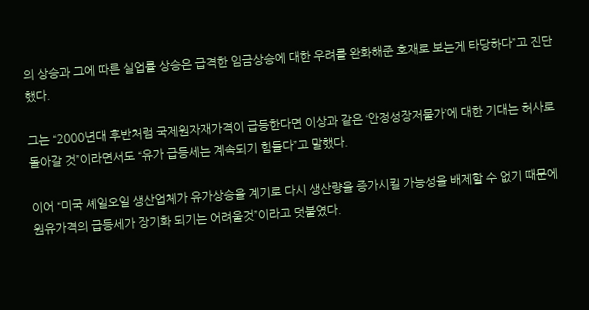의 상승과 그에 따른 실업률 상승은 급격한 임금상승에 대한 우려를 완화해준 호재로 보는게 타당하다”고 진단했다.

그는 “2000년대 후반처럼 국제원자재가격이 급등한다면 이상과 같은 ‘안정성장저물가’에 대한 기대는 허사로 돌아갈 것”이라면서도 “유가 급등세는 계속되기 힘들다”고 말했다.

이어 “미국 셰일오일 생산업체가 유가상승을 계기로 다시 생산량을 증가시킬 가능성을 배제할 수 없기 때문에 원유가격의 급등세가 장기화 되기는 어려울것”이라고 덧붙였다.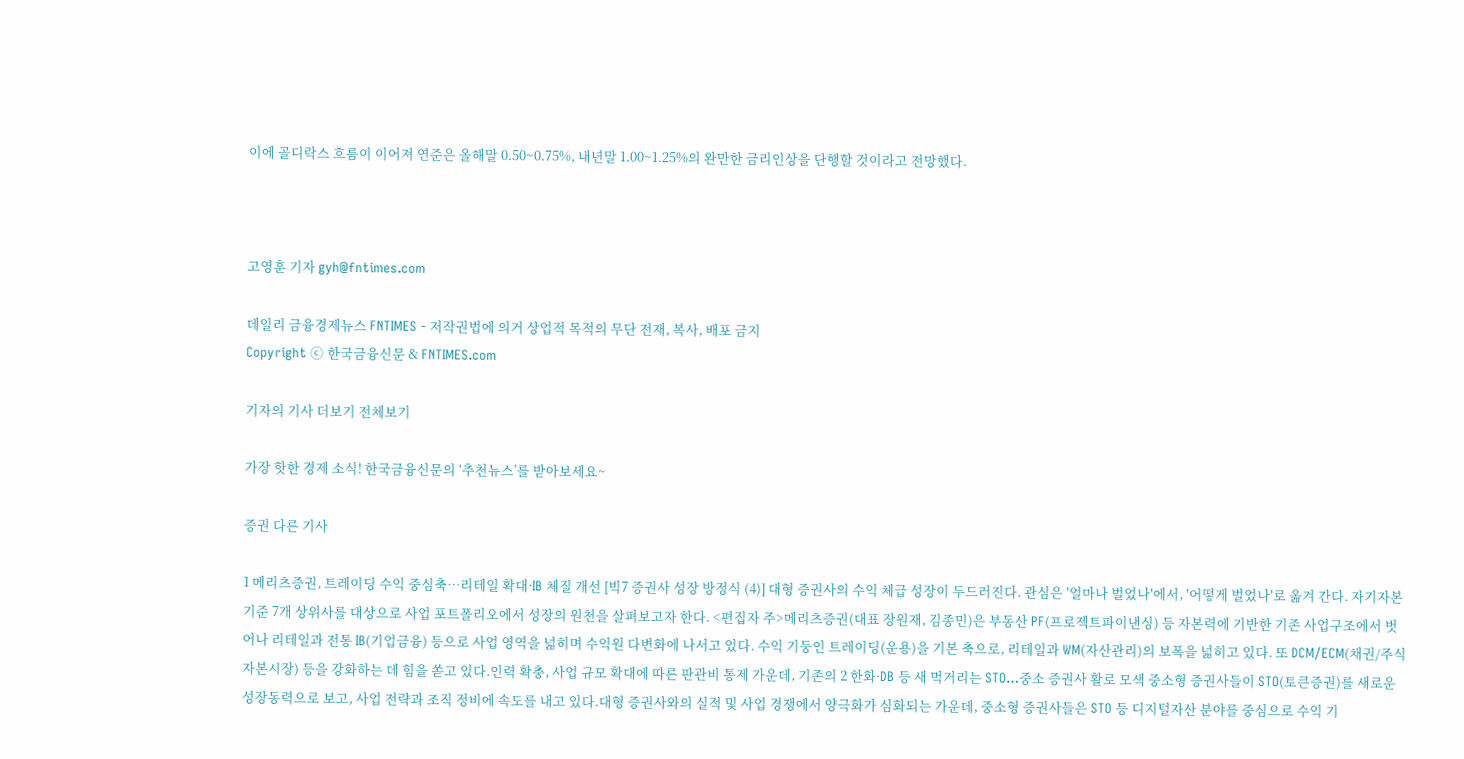이에 골디락스 흐름이 이어져 연준은 올해말 0.50~0.75%, 내년말 1.00~1.25%의 완만한 금리인상을 단행할 것이라고 전망했다.



고영훈 기자 gyh@fntimes.com

데일리 금융경제뉴스 FNTIMES - 저작권법에 의거 상업적 목적의 무단 전재, 복사, 배포 금지
Copyright ⓒ 한국금융신문 & FNTIMES.com

기자의 기사 더보기 전체보기

가장 핫한 경제 소식! 한국금융신문의 ‘추천뉴스’를 받아보세요~

증권 다른 기사

1 메리츠증권, 트레이딩 수익 중심축…리테일 확대·IB 체질 개선 [빅7 증권사 성장 방정식 (4)] 대형 증권사의 수익 체급 성장이 두드러진다. 관심은 '얼마나 벌었나'에서, '어떻게 벌었나'로 옮겨 간다. 자기자본 기준 7개 상위사를 대상으로 사업 포트폴리오에서 성장의 원천을 살펴보고자 한다. <편집자 주>메리츠증권(대표 장원재, 김종민)은 부동산 PF(프로젝트파이낸싱) 등 자본력에 기반한 기존 사업구조에서 벗어나 리테일과 전통 IB(기업금융) 등으로 사업 영역을 넓히며 수익원 다변화에 나서고 있다. 수익 기둥인 트레이딩(운용)을 기본 축으로, 리테일과 WM(자산관리)의 보폭을 넓히고 있다. 또 DCM/ECM(채권/주식자본시장) 등을 강화하는 데 힘을 쏟고 있다.인력 확충, 사업 규모 확대에 따른 판관비 통제 가운데, 기존의 2 한화·DB 등 새 먹거리는 STO…중소 증권사 활로 모색 중소형 증권사들이 STO(토큰증권)를 새로운 성장동력으로 보고, 사업 전략과 조직 정비에 속도를 내고 있다.대형 증권사와의 실적 및 사업 경쟁에서 양극화가 심화되는 가운데, 중소형 증권사들은 STO 등 디지털자산 분야를 중심으로 수익 기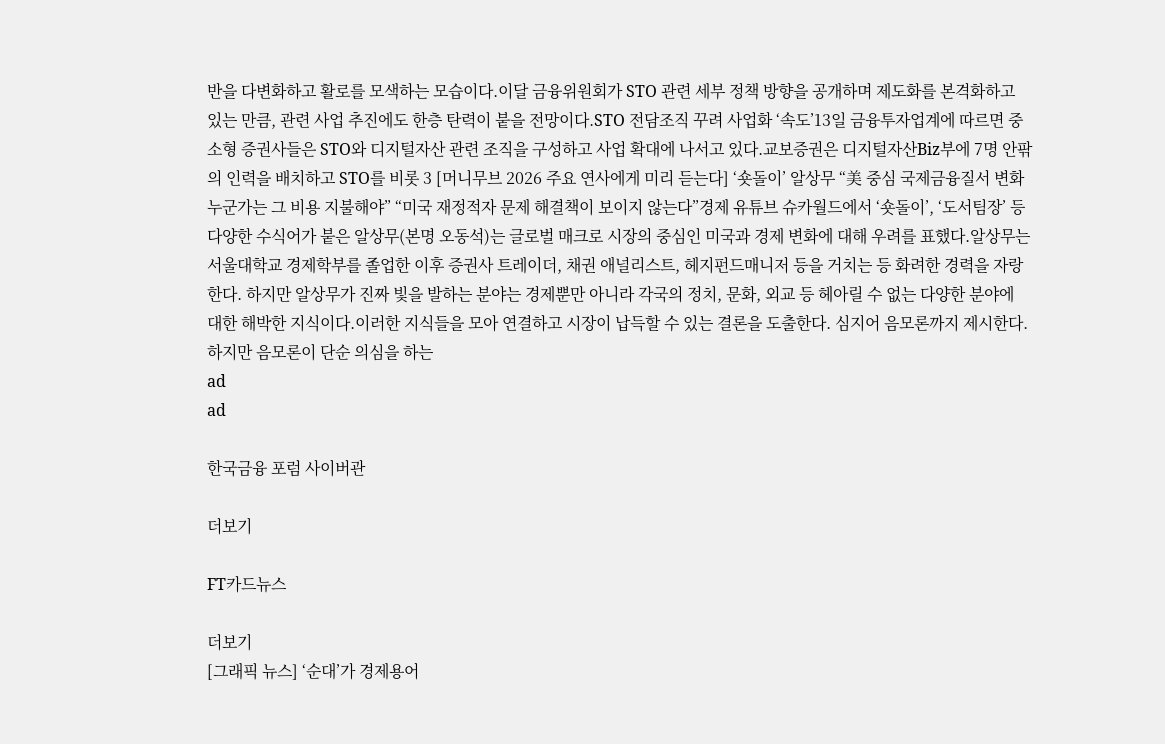반을 다변화하고 활로를 모색하는 모습이다.이달 금융위원회가 STO 관련 세부 정책 방향을 공개하며 제도화를 본격화하고 있는 만큼, 관련 사업 추진에도 한층 탄력이 붙을 전망이다.STO 전담조직 꾸려 사업화 ‘속도’13일 금융투자업계에 따르면 중소형 증권사들은 STO와 디지털자산 관련 조직을 구성하고 사업 확대에 나서고 있다.교보증권은 디지털자산Biz부에 7명 안팎의 인력을 배치하고 STO를 비롯 3 [머니무브 2026 주요 연사에게 미리 듣는다] ‘숏돌이’ 알상무 “美 중심 국제금융질서 변화 누군가는 그 비용 지불해야” “미국 재정적자 문제 해결책이 보이지 않는다”경제 유튜브 슈카월드에서 ‘숏돌이’, ‘도서팀장’ 등 다양한 수식어가 붙은 알상무(본명 오동석)는 글로벌 매크로 시장의 중심인 미국과 경제 변화에 대해 우려를 표했다.알상무는 서울대학교 경제학부를 졸업한 이후 증권사 트레이더, 채권 애널리스트, 헤지펀드매니저 등을 거치는 등 화려한 경력을 자랑한다. 하지만 알상무가 진짜 빛을 발하는 분야는 경제뿐만 아니라 각국의 정치, 문화, 외교 등 헤아릴 수 없는 다양한 분야에 대한 해박한 지식이다.이러한 지식들을 모아 연결하고 시장이 납득할 수 있는 결론을 도출한다. 심지어 음모론까지 제시한다. 하지만 음모론이 단순 의심을 하는
ad
ad

한국금융 포럼 사이버관

더보기

FT카드뉴스

더보기
[그래픽 뉴스] ‘순대’가 경제용어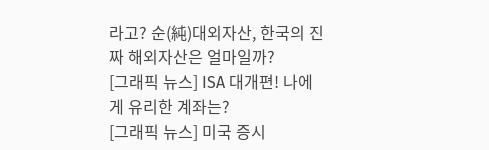라고? 순(純)대외자산, 한국의 진짜 해외자산은 얼마일까?
[그래픽 뉴스] ISA 대개편! 나에게 유리한 계좌는?
[그래픽 뉴스] 미국 증시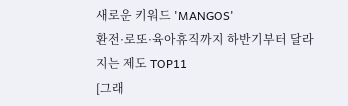새로운 키워드 'MANGOS'
환전·로또·육아휴직까지 하반기부터 달라지는 제도 TOP11
[그래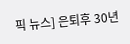픽 뉴스] 은퇴후 30년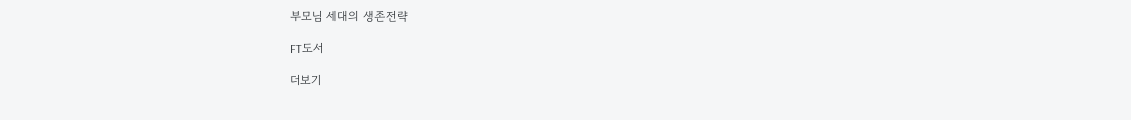부모님 세대의 생존전략

FT도서

더보기